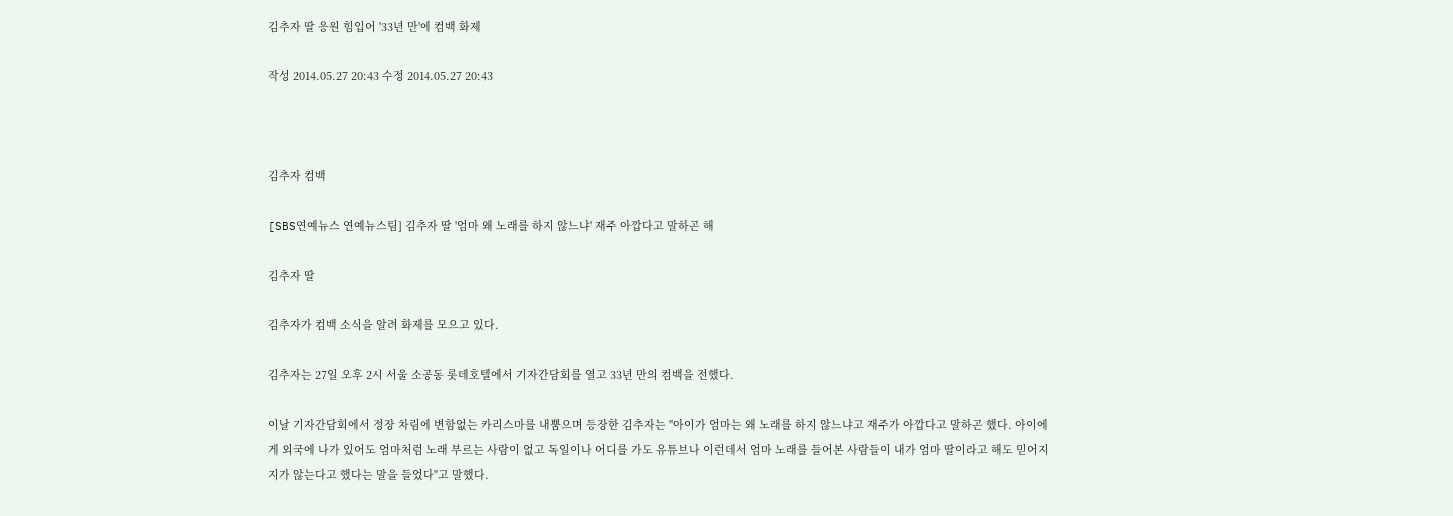김추자 딸 응원 힘입어 '33년 만'에 컴백 화제

작성 2014.05.27 20:43 수정 2014.05.27 20:43



김추자 컴백

[SBS연예뉴스 연예뉴스팀] 김추자 딸 '엄마 왜 노래를 하지 않느냐' 재주 아깝다고 말하곤 해

김추자 딸

김추자가 컴백 소식을 알려 화제를 모으고 있다.

김추자는 27일 오후 2시 서울 소공동 롯데호텔에서 기자간담회를 열고 33년 만의 컴백을 전했다.

이날 기자간담회에서 정장 차림에 변함없는 카리스마를 내뿜으며 등장한 김추자는 "아이가 엄마는 왜 노래를 하지 않느냐고 재주가 아깝다고 말하곤 했다. 아이에게 외국에 나가 있어도 엄마처럼 노래 부르는 사람이 없고 독일이나 어디를 가도 유튜브나 이런데서 엄마 노래를 들어본 사람들이 내가 엄마 딸이라고 해도 믿어지지가 않는다고 했다는 말을 들었다"고 말했다.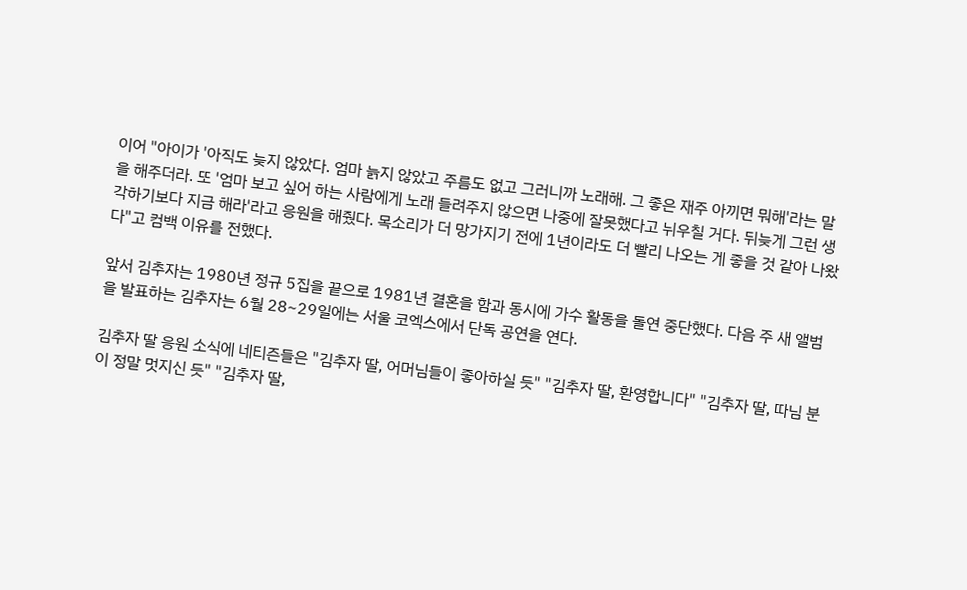이어 "아이가 '아직도 늦지 않았다. 엄마 늙지 않았고 주름도 없고 그러니까 노래해. 그 좋은 재주 아끼면 뭐해'라는 말을 해주더라. 또 '엄마 보고 싶어 하는 사람에게 노래 들려주지 않으면 나중에 잘못했다고 뉘우칠 거다. 뒤늦게 그런 생각하기보다 지금 해라'라고 응원을 해줬다. 목소리가 더 망가지기 전에 1년이라도 더 빨리 나오는 게 좋을 것 같아 나왔다"고 컴백 이유를 전했다.

앞서 김추자는 1980년 정규 5집을 끝으로 1981년 결혼을 함과 동시에 가수 활동을 돌연 중단했다. 다음 주 새 앨범을 발표하는 김추자는 6월 28~29일에는 서울 코엑스에서 단독 공연을 연다.

김추자 딸 응원 소식에 네티즌들은 "김추자 딸, 어머님들이 좋아하실 듯" "김추자 딸, 환영합니다" "김추자 딸, 따님 분이 정말 멋지신 듯" "김추자 딸,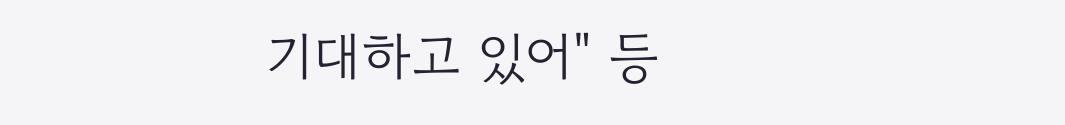기대하고 있어" 등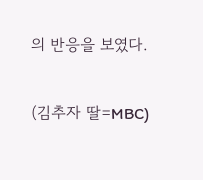의 반응을 보였다.

(김추자 딸=MBC)